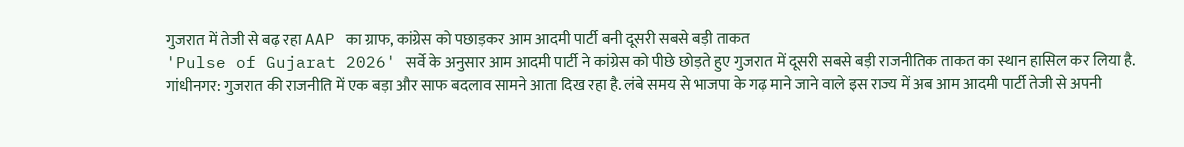गुजरात में तेजी से बढ़ रहा AAP का ग्राफ, कांग्रेस को पछाड़कर आम आदमी पार्टी बनी दूसरी सबसे बड़ी ताकत
'Pulse of Gujarat 2026' सर्वे के अनुसार आम आदमी पार्टी ने कांग्रेस को पीछे छोड़ते हुए गुजरात में दूसरी सबसे बड़ी राजनीतिक ताकत का स्थान हासिल कर लिया है.
गांधीनगर: गुजरात की राजनीति में एक बड़ा और साफ बदलाव सामने आता दिख रहा है. लंबे समय से भाजपा के गढ़ माने जाने वाले इस राज्य में अब आम आदमी पार्टी तेजी से अपनी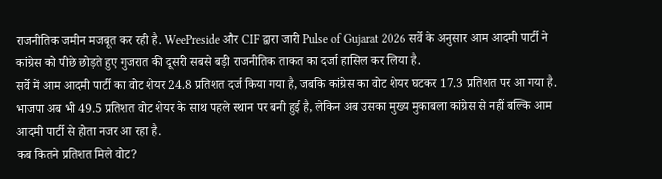राजनीतिक जमीन मजबूत कर रही है. WeePreside और CIF द्वारा जारी Pulse of Gujarat 2026 सर्वे के अनुसार आम आदमी पार्टी ने कांग्रेस को पीछे छोड़ते हुए गुजरात की दूसरी सबसे बड़ी राजनीतिक ताकत का दर्जा हासिल कर लिया है.
सर्वे में आम आदमी पार्टी का वोट शेयर 24.8 प्रतिशत दर्ज किया गया है, जबकि कांग्रेस का वोट शेयर घटकर 17.3 प्रतिशत पर आ गया है. भाजपा अब भी 49.5 प्रतिशत वोट शेयर के साथ पहले स्थान पर बनी हुई है, लेकिन अब उसका मुख्य मुकाबला कांग्रेस से नहीं बल्कि आम आदमी पार्टी से होता नजर आ रहा है.
कब कितने प्रतिशत मिले वोट?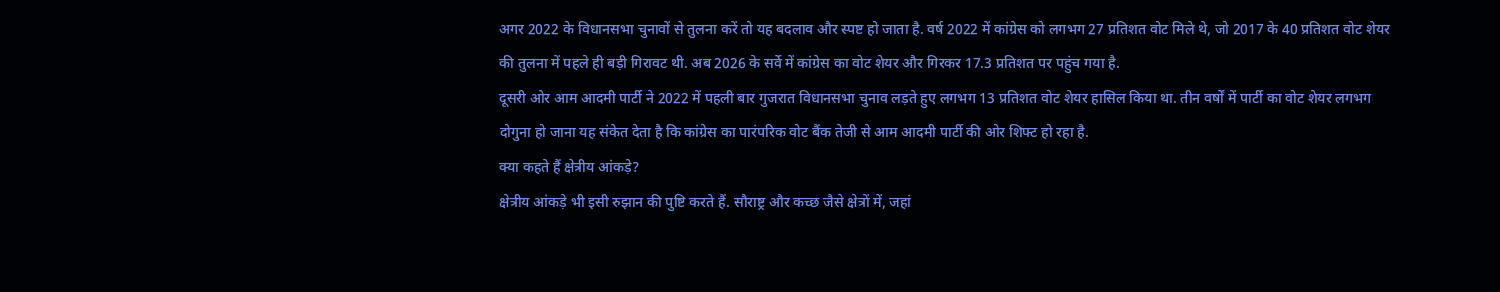अगर 2022 के विधानसभा चुनावों से तुलना करें तो यह बदलाव और स्पष्ट हो जाता है. वर्ष 2022 में कांग्रेस को लगभग 27 प्रतिशत वोट मिले थे, जो 2017 के 40 प्रतिशत वोट शेयर की तुलना में पहले ही बड़ी गिरावट थी. अब 2026 के सर्वे में कांग्रेस का वोट शेयर और गिरकर 17.3 प्रतिशत पर पहुंच गया है.
दूसरी ओर आम आदमी पार्टी ने 2022 में पहली बार गुजरात विधानसभा चुनाव लड़ते हुए लगभग 13 प्रतिशत वोट शेयर हासिल किया था. तीन वर्षों में पार्टी का वोट शेयर लगभग दोगुना हो जाना यह संकेत देता है कि कांग्रेस का पारंपरिक वोट बैंक तेजी से आम आदमी पार्टी की ओर शिफ्ट हो रहा है.
क्या कहते हैं क्षेत्रीय आंकड़े?
क्षेत्रीय आंकड़े भी इसी रुझान की पुष्टि करते हैं. सौराष्ट्र और कच्छ जैसे क्षेत्रों में, जहां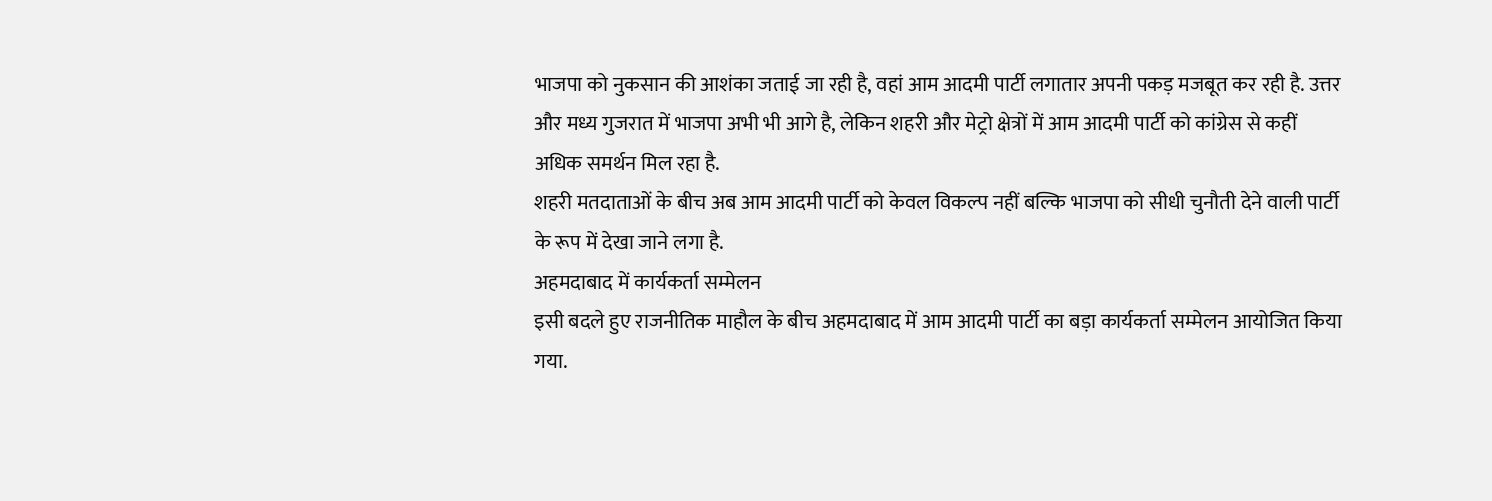भाजपा को नुकसान की आशंका जताई जा रही है, वहां आम आदमी पार्टी लगातार अपनी पकड़ मजबूत कर रही है. उत्तर और मध्य गुजरात में भाजपा अभी भी आगे है, लेकिन शहरी और मेट्रो क्षेत्रों में आम आदमी पार्टी को कांग्रेस से कहीं अधिक समर्थन मिल रहा है.
शहरी मतदाताओं के बीच अब आम आदमी पार्टी को केवल विकल्प नहीं बल्कि भाजपा को सीधी चुनौती देने वाली पार्टी के रूप में देखा जाने लगा है.
अहमदाबाद में कार्यकर्ता सम्मेलन
इसी बदले हुए राजनीतिक माहौल के बीच अहमदाबाद में आम आदमी पार्टी का बड़ा कार्यकर्ता सम्मेलन आयोजित किया गया.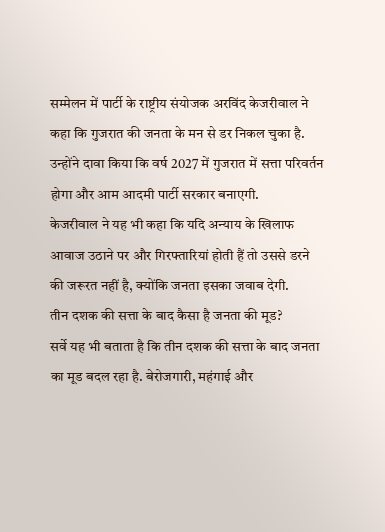सम्मेलन में पार्टी के राष्ट्रीय संयोजक अरविंद केजरीवाल ने कहा कि गुजरात की जनता के मन से डर निकल चुका है. उन्होंने दावा किया कि वर्ष 2027 में गुजरात में सत्ता परिवर्तन होगा और आम आदमी पार्टी सरकार बनाएगी.
केजरीवाल ने यह भी कहा कि यदि अन्याय के खिलाफ आवाज उठाने पर और गिरफ्तारियां होती हैं तो उससे डरने की जरूरत नहीं है, क्योंकि जनता इसका जवाब देगी.
तीन दशक की सत्ता के बाद कैसा है जनता की मूड?
सर्वे यह भी बताता है कि तीन दशक की सत्ता के बाद जनता का मूड बदल रहा है. बेरोजगारी, महंगाई और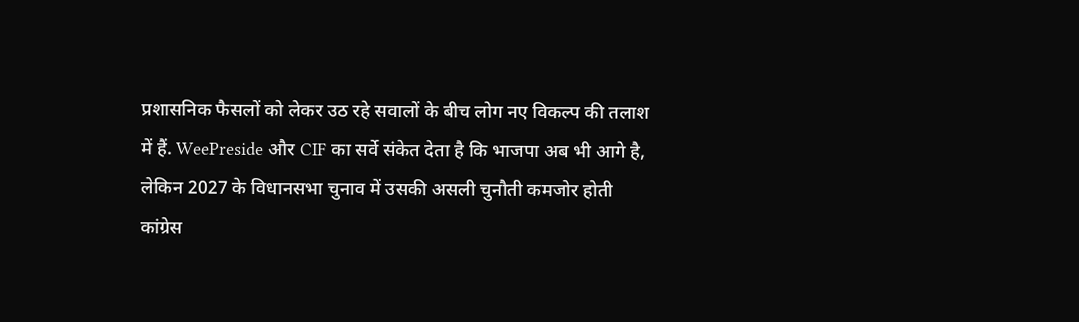प्रशासनिक फैसलों को लेकर उठ रहे सवालों के बीच लोग नए विकल्प की तलाश में हैं. WeePreside और CIF का सर्वे संकेत देता है कि भाजपा अब भी आगे है, लेकिन 2027 के विधानसभा चुनाव में उसकी असली चुनौती कमजोर होती कांग्रेस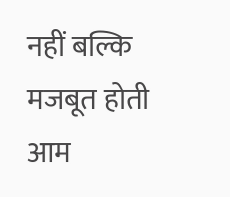नहीं बल्कि मजबूत होती आम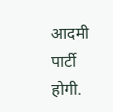आदमी पार्टी होगी.